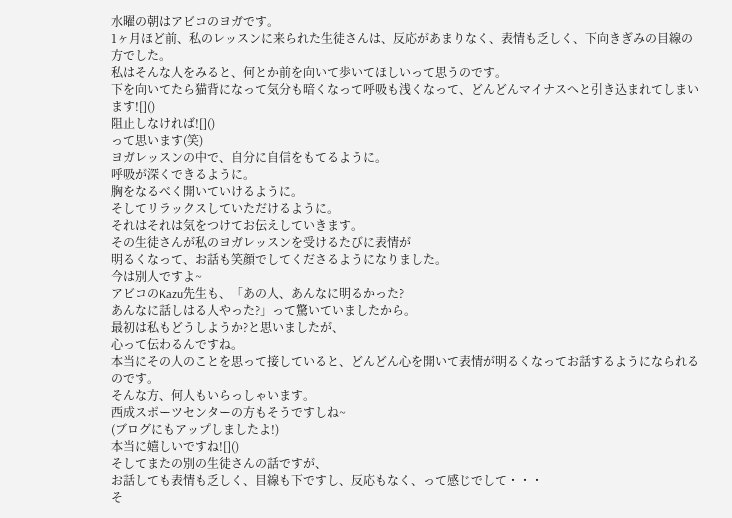水曜の朝はアビコのヨガです。
1ヶ月ほど前、私のレッスンに来られた生徒さんは、反応があまりなく、表情も乏しく、下向きぎみの目線の方でした。
私はそんな人をみると、何とか前を向いて歩いてほしいって思うのです。
下を向いてたら猫背になって気分も暗くなって呼吸も浅くなって、どんどんマイナスへと引き込まれてしまいます![]()
阻止しなければ![]()
って思います(笑)
ヨガレッスンの中で、自分に自信をもてるように。
呼吸が深くできるように。
胸をなるべく開いていけるように。
そしてリラックスしていただけるように。
それはそれは気をつけてお伝えしていきます。
その生徒さんが私のヨガレッスンを受けるたびに表情が
明るくなって、お話も笑顔でしてくださるようになりました。
今は別人ですよ~
アビコのKazu先生も、「あの人、あんなに明るかった?
あんなに話しはる人やった?」って驚いていましたから。
最初は私もどうしようか?と思いましたが、
心って伝わるんですね。
本当にその人のことを思って接していると、どんどん心を開いて表情が明るくなってお話するようになられるのです。
そんな方、何人もいらっしゃいます。
西成スポーツセンターの方もそうですしね~
(ブログにもアップしましたよ!)
本当に嬉しいですね![]()
そしてまたの別の生徒さんの話ですが、
お話しても表情も乏しく、目線も下ですし、反応もなく、って感じでして・・・
そ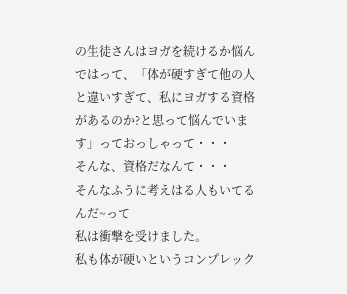の生徒さんはヨガを続けるか悩んではって、「体が硬すぎて他の人と違いすぎて、私にヨガする資格があるのか?と思って悩んでいます」っておっしゃって・・・
そんな、資格だなんて・・・
そんなふうに考えはる人もいてるんだ~って
私は衝撃を受けました。
私も体が硬いというコンプレック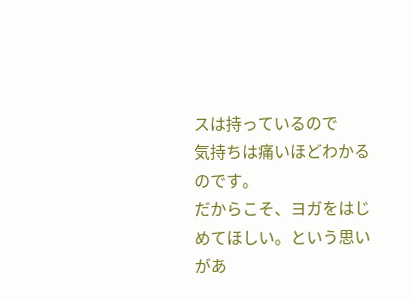スは持っているので
気持ちは痛いほどわかるのです。
だからこそ、ヨガをはじめてほしい。という思いがあ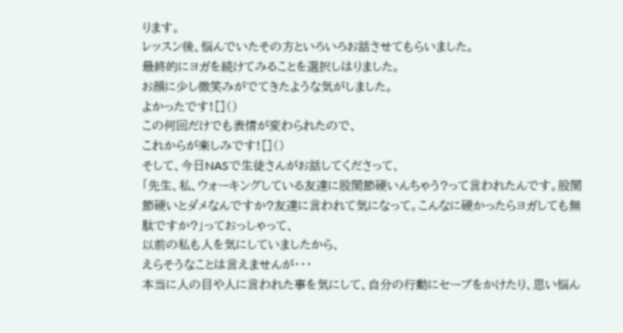ります。
レッスン後、悩んでいたその方といろいろお話させてもらいました。
最終的にヨガを続けてみることを選択しはりました。
お顔に少し微笑みがでてきたような気がしました。
よかったです![]()
この何回だけでも表情が変わられたので、
これからが楽しみです![]()
そして、今日NASで生徒さんがお話してくださって、
「先生、私、ウォーキングしている友達に股関節硬いんちゃう?って言われたんです。股関節硬いとダメなんですか?友達に言われて気になって。こんなに硬かったらヨガしても無駄ですか?」っておっしゃって、
以前の私も人を気にしていましたから、
えらそうなことは言えませんが・・・
本当に人の目や人に言われた事を気にして、自分の行動にセーブをかけたり、思い悩ん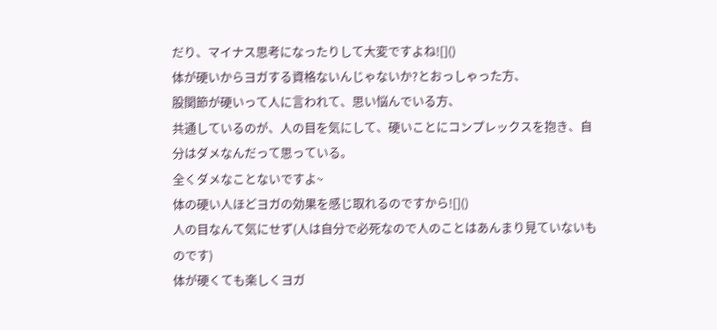だり、マイナス思考になったりして大変ですよね![]()
体が硬いからヨガする資格ないんじゃないか?とおっしゃった方、
股関節が硬いって人に言われて、思い悩んでいる方、
共通しているのが、人の目を気にして、硬いことにコンプレックスを抱き、自分はダメなんだって思っている。
全くダメなことないですよ~
体の硬い人ほどヨガの効果を感じ取れるのですから![]()
人の目なんて気にせず(人は自分で必死なので人のことはあんまり見ていないものです)
体が硬くても楽しくヨガ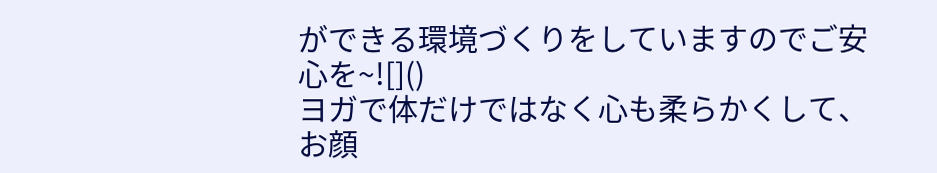ができる環境づくりをしていますのでご安心を~![]()
ヨガで体だけではなく心も柔らかくして、お顔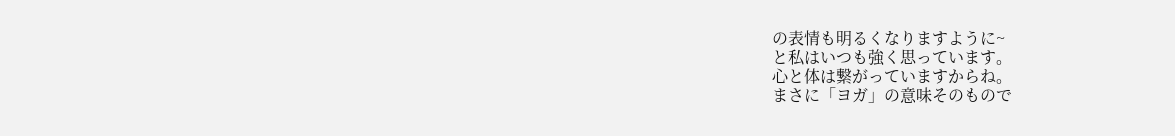の表情も明るくなりますように~
と私はいつも強く思っています。
心と体は繋がっていますからね。
まさに「ヨガ」の意味そのもので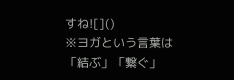すね![]()
※ヨガという言葉は「結ぶ」「繋ぐ」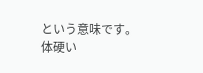という意味です。
体硬い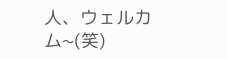人、ウェルカム~(笑)